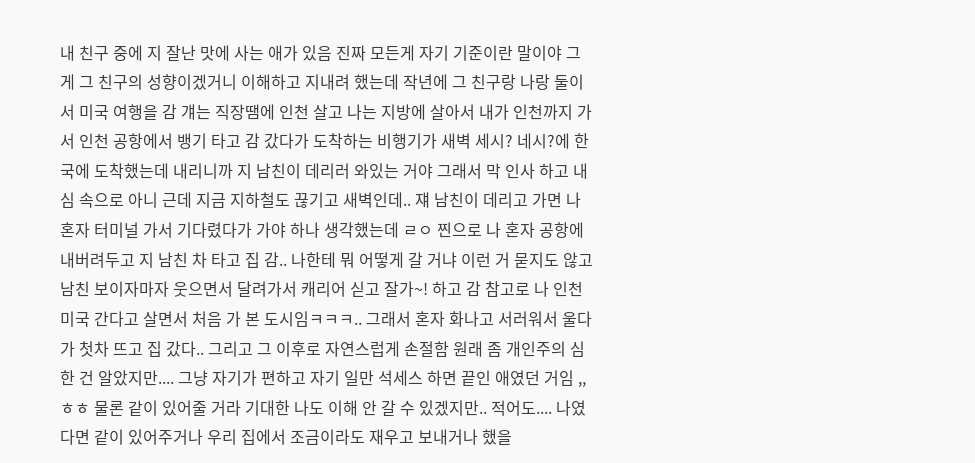내 친구 중에 지 잘난 맛에 사는 애가 있음 진짜 모든게 자기 기준이란 말이야 그게 그 친구의 성향이겠거니 이해하고 지내려 했는데 작년에 그 친구랑 나랑 둘이서 미국 여행을 감 걔는 직장땜에 인천 살고 나는 지방에 살아서 내가 인천까지 가서 인천 공항에서 뱅기 타고 감 갔다가 도착하는 비행기가 새벽 세시? 네시?에 한국에 도착했는데 내리니까 지 남친이 데리러 와있는 거야 그래서 막 인사 하고 내심 속으로 아니 근데 지금 지하철도 끊기고 새벽인데.. 쟤 남친이 데리고 가면 나 혼자 터미널 가서 기다렸다가 가야 하나 생각했는데 ㄹㅇ 찐으로 나 혼자 공항에 내버려두고 지 남친 차 타고 집 감.. 나한테 뭐 어떻게 갈 거냐 이런 거 묻지도 않고 남친 보이자마자 웃으면서 달려가서 캐리어 싣고 잘가~! 하고 감 참고로 나 인천 미국 간다고 살면서 처음 가 본 도시임ㅋㅋㅋ.. 그래서 혼자 화나고 서러워서 울다가 첫차 뜨고 집 갔다.. 그리고 그 이후로 자연스럽게 손절함 원래 좀 개인주의 심한 건 알았지만.... 그냥 자기가 편하고 자기 일만 석세스 하면 끝인 애였던 거임 ,, ㅎㅎ 물론 같이 있어줄 거라 기대한 나도 이해 안 갈 수 있겠지만.. 적어도.... 나였다면 같이 있어주거나 우리 집에서 조금이라도 재우고 보내거나 했을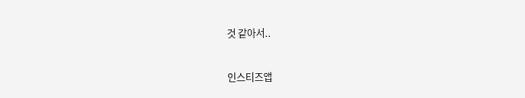것 같아서..

인스티즈앱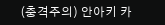(충격주의) 안아키 카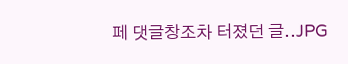페 댓글창조차 터졌던 글..JPG